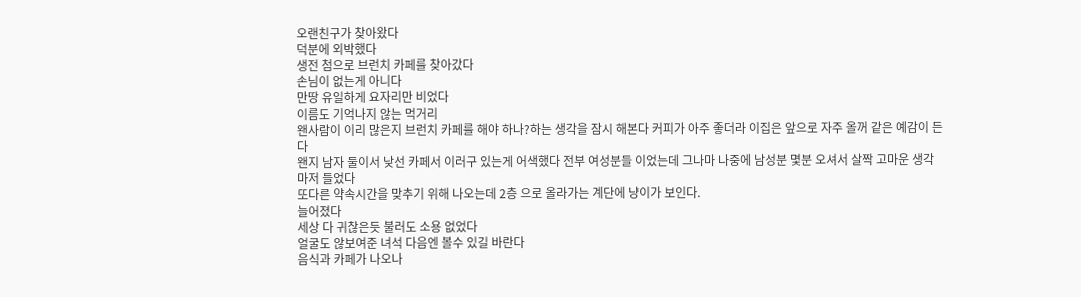오랜친구가 찾아왔다
덕분에 외박했다
생전 첨으로 브런치 카페를 찾아갔다
손님이 없는게 아니다
만땅 유일하게 요자리만 비었다
이름도 기억나지 않는 먹거리
왠사람이 이리 많은지 브런치 카페를 해야 하나?하는 생각을 잠시 해본다 커피가 아주 좋더라 이집은 앞으로 자주 올꺼 같은 예감이 든다
왠지 남자 둘이서 낮선 카페서 이러구 있는게 어색했다 전부 여성분들 이었는데 그나마 나중에 남성분 몇분 오셔서 살짝 고마운 생각 마저 들었다
또다른 약속시간을 맞추기 위해 나오는데 2층 으로 올라가는 계단에 냥이가 보인다.
늘어졌다
세상 다 귀찮은듯 불러도 소용 없었다
얼굴도 않보여준 녀석 다음엔 볼수 있길 바란다
음식과 카페가 나오나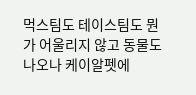먹스팀도 테이스팀도 뭔가 어울리지 않고 동물도 나오나 케이알펫에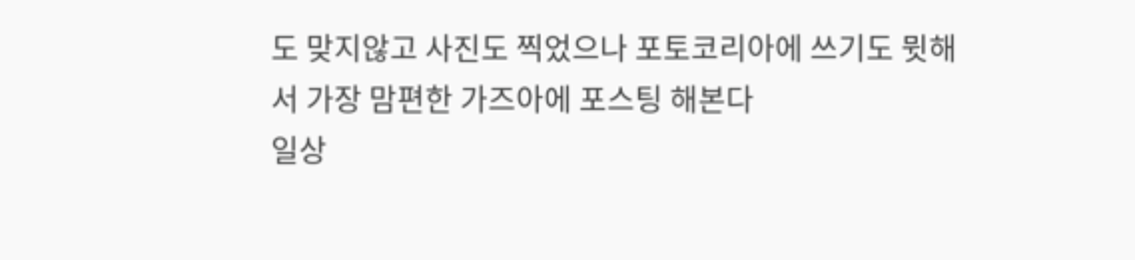도 맞지않고 사진도 찍었으나 포토코리아에 쓰기도 뮛해서 가장 맘편한 가즈아에 포스팅 해본다
일상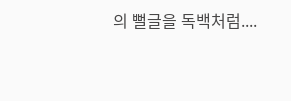의 뻘글을 독백처럼....